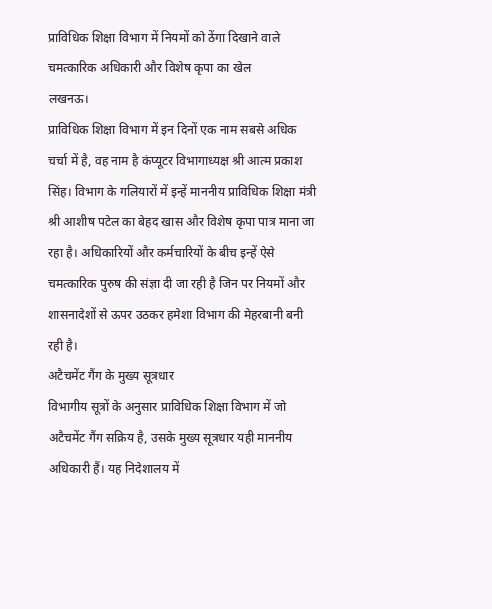प्राविधिक शिक्षा विभाग में नियमों को ठेंगा दिखाने वाले चमत्कारिक अधिकारी और विशेष कृपा का खेल
लखनऊ।
प्राविधिक शिक्षा विभाग में इन दिनों एक नाम सबसे अधिक चर्चा में है, वह नाम है कंप्यूटर विभागाध्यक्ष श्री आत्म प्रकाश सिंह। विभाग के गलियारों में इन्हें माननीय प्राविधिक शिक्षा मंत्री श्री आशीष पटेल का बेहद खास और विशेष कृपा पात्र माना जा रहा है। अधिकारियों और कर्मचारियों के बीच इन्हें ऐसे चमत्कारिक पुरुष की संज्ञा दी जा रही है जिन पर नियमों और शासनादेशों से ऊपर उठकर हमेशा विभाग की मेहरबानी बनी रही है।
अटैचमेंट गैंग के मुख्य सूत्रधार
विभागीय सूत्रों के अनुसार प्राविधिक शिक्षा विभाग में जो अटैचमेंट गैंग सक्रिय है, उसके मुख्य सूत्रधार यही माननीय अधिकारी हैं। यह निदेशालय में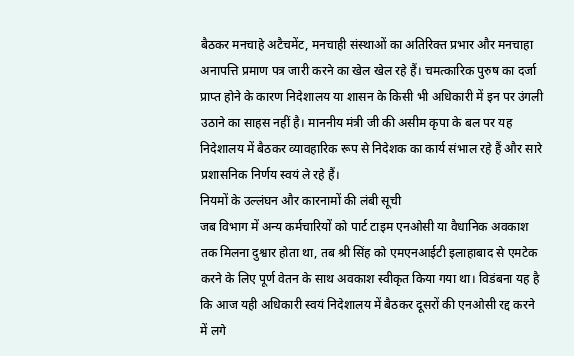बैठकर मनचाहे अटैचमेंट, मनचाही संस्थाओं का अतिरिक्त प्रभार और मनचाहा अनापत्ति प्रमाण पत्र जारी करने का खेल खेल रहे हैं। चमत्कारिक पुरुष का दर्जा प्राप्त होने के कारण निदेशालय या शासन के किसी भी अधिकारी में इन पर उंगली उठाने का साहस नहीं है। माननीय मंत्री जी की असीम कृपा के बल पर यह निदेशालय में बैठकर व्यावहारिक रूप से निदेशक का कार्य संभाल रहे हैं और सारे प्रशासनिक निर्णय स्वयं ले रहे हैं।
नियमों के उल्लंघन और कारनामों की लंबी सूची
जब विभाग में अन्य कर्मचारियों को पार्ट टाइम एनओसी या वैधानिक अवकाश तक मिलना दुश्वार होता था, तब श्री सिंह को एमएनआईटी इलाहाबाद से एमटेक करने के लिए पूर्ण वेतन के साथ अवकाश स्वीकृत किया गया था। विडंबना यह है कि आज यही अधिकारी स्वयं निदेशालय में बैठकर दूसरों की एनओसी रद्द करने में लगे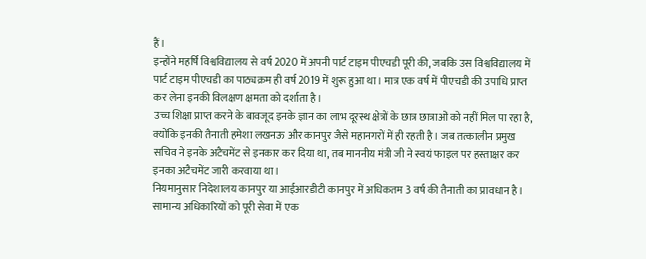हैं।
इन्होंने महर्षि विश्वविद्यालय से वर्ष 2020 में अपनी पार्ट टाइम पीएचडी पूरी की, जबकि उस विश्वविद्यालय में पार्ट टाइम पीएचडी का पाठ्यक्रम ही वर्ष 2019 में शुरू हुआ था। मात्र एक वर्ष में पीएचडी की उपाधि प्राप्त कर लेना इनकी विलक्षण क्षमता को दर्शाता है।
उच्च शिक्षा प्राप्त करने के बावजूद इनके ज्ञान का लाभ दूरस्थ क्षेत्रों के छात्र छात्राओं को नहीं मिल पा रहा है, क्योंकि इनकी तैनाती हमेशा लखनऊ और कानपुर जैसे महानगरों में ही रहती है। जब तत्कालीन प्रमुख सचिव ने इनके अटैचमेंट से इनकार कर दिया था, तब माननीय मंत्री जी ने स्वयं फाइल पर हस्ताक्षर कर इनका अटैचमेंट जारी करवाया था।
नियमानुसार निदेशालय कानपुर या आईआरडीटी कानपुर में अधिकतम 3 वर्ष की तैनाती का प्रावधान है। सामान्य अधिकारियों को पूरी सेवा में एक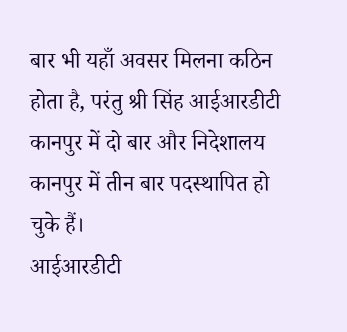बार भी यहाँ अवसर मिलना कठिन होता है, परंतु श्री सिंह आईआरडीटी कानपुर में दो बार और निदेशालय कानपुर में तीन बार पदस्थापित हो चुके हैं।
आईआरडीटी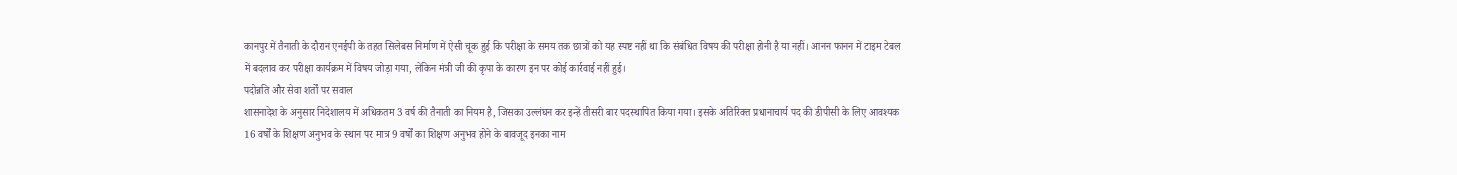कानपुर में तैनाती के दौरान एनईपी के तहत सिलेबस निर्माण में ऐसी चूक हुई कि परीक्षा के समय तक छात्रों को यह स्पष्ट नहीं था कि संबंधित विषय की परीक्षा होनी है या नहीं। आनन फानन में टाइम टेबल में बदलाव कर परीक्षा कार्यक्रम में विषय जोड़ा गया, लेकिन मंत्री जी की कृपा के कारण इन पर कोई कार्रवाई नहीं हुई।
पदोन्नति और सेवा शर्तों पर सवाल
शासनादेश के अनुसार निदेशालय में अधिकतम 3 वर्ष की तैनाती का नियम है, जिसका उल्लंघन कर इन्हें तीसरी बार पदस्थापित किया गया। इसके अतिरिक्त प्रधानाचार्य पद की डीपीसी के लिए आवश्यक 16 वर्षों के शिक्षण अनुभव के स्थान पर मात्र 9 वर्षों का शिक्षण अनुभव होने के बावजूद इनका नाम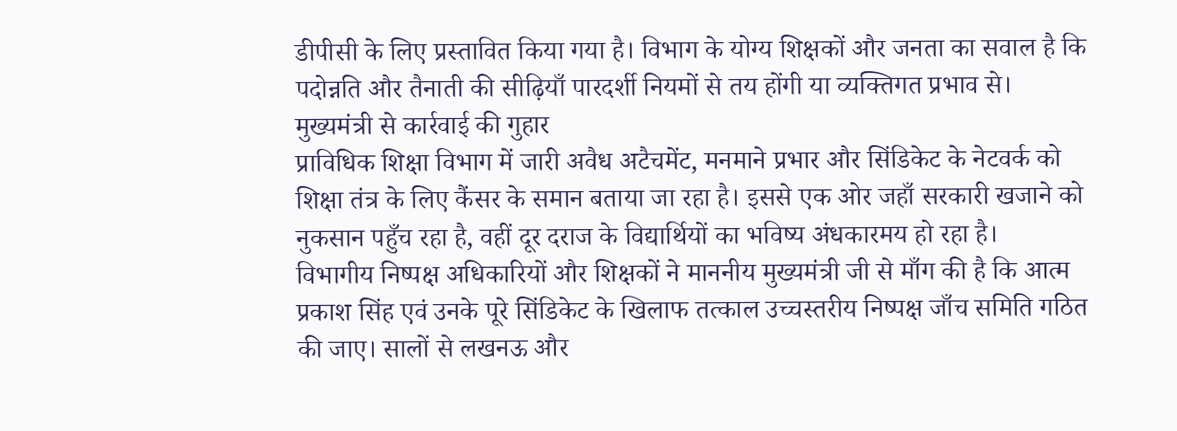डीपीसी के लिए प्रस्तावित किया गया है। विभाग के योग्य शिक्षकों और जनता का सवाल है कि पदोन्नति और तैनाती की सीढ़ियाँ पारदर्शी नियमों से तय होंगी या व्यक्तिगत प्रभाव से।
मुख्यमंत्री से कार्रवाई की गुहार
प्राविधिक शिक्षा विभाग में जारी अवैध अटैचमेंट, मनमाने प्रभार और सिंडिकेट के नेटवर्क को शिक्षा तंत्र के लिए कैंसर के समान बताया जा रहा है। इससे एक ओर जहाँ सरकारी खजाने को नुकसान पहुँच रहा है, वहीं दूर दराज के विद्यार्थियों का भविष्य अंधकारमय हो रहा है।
विभागीय निष्पक्ष अधिकारियों और शिक्षकों ने माननीय मुख्यमंत्री जी से माँग की है कि आत्म प्रकाश सिंह एवं उनके पूरे सिंडिकेट के खिलाफ तत्काल उच्चस्तरीय निष्पक्ष जाँच समिति गठित की जाए। सालों से लखनऊ और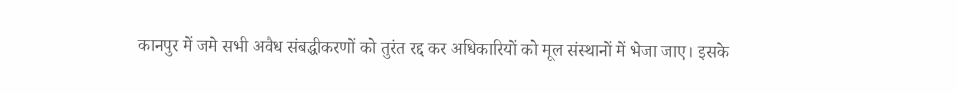कानपुर में जमे सभी अवैध संबद्धीकरणों को तुरंत रद्द कर अधिकारियों को मूल संस्थानों में भेजा जाए। इसके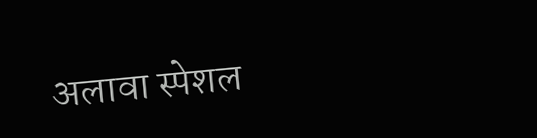अलावा स्पेशल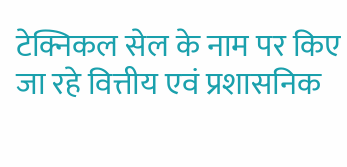टेक्निकल सेल के नाम पर किए जा रहे वित्तीय एवं प्रशासनिक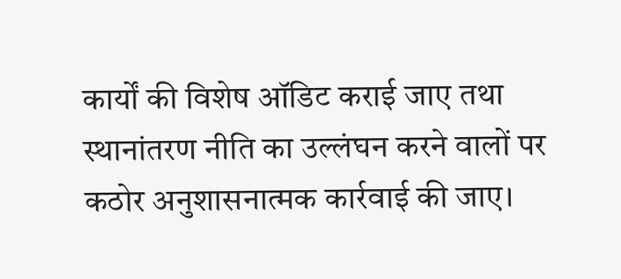कार्यों की विशेष ऑडिट कराई जाए तथा स्थानांतरण नीति का उल्लंघन करने वालों पर कठोर अनुशासनात्मक कार्रवाई की जाए।